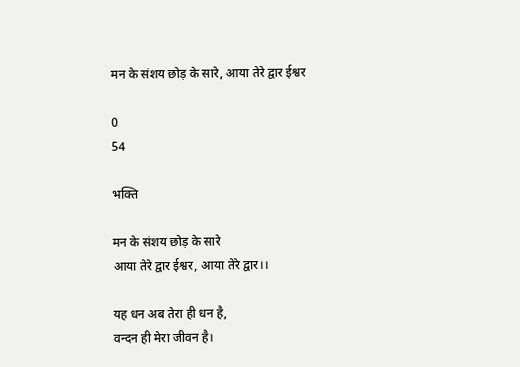मन के संशय छोड़ के सारे, आया तेरे द्वार ईश्वर

0
54

भक्ति

मन के संशय छोड़ के सारे
आया तेरे द्वार ईश्वर, आया तेरे द्वार।।

यह धन अब तेरा ही धन है,
वन्दन ही मेरा जीवन है।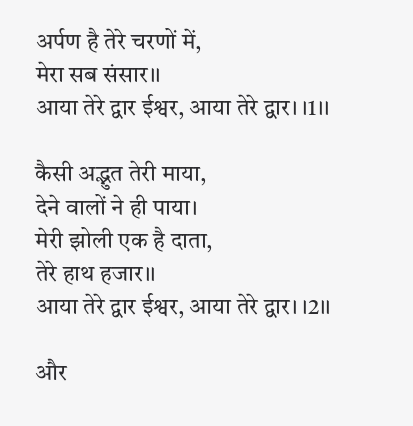अर्पण है तेरे चरणों में,
मेरा सब संसार।।
आया तेरे द्वार ईश्वर, आया तेरे द्वार। ।1।।

कैसी अद्भुत तेरी माया,
देने वालों ने ही पाया।
मेरी झोली एक है दाता,
तेरे हाथ हजार।।
आया तेरे द्वार ईश्वर, आया तेरे द्वार। ।2।।

और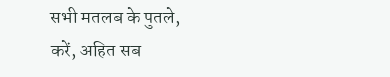सभी मतलब के पुतले,
करें, अहित सब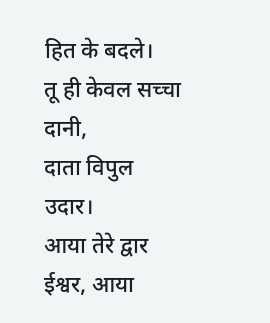हित के बदले।
तू ही केवल सच्चा दानी,
दाता विपुल उदार।
आया तेरे द्वार ईश्वर, आया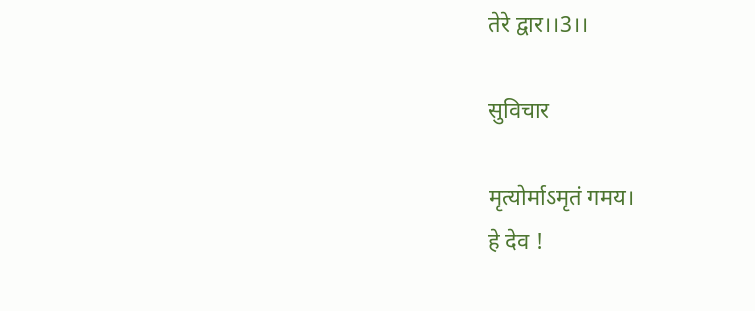तेरे द्वार।।3।।

सुविचार

मृत्योर्माऽमृतं गमय।
हे देव !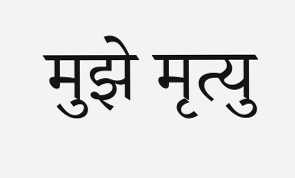मुझे मृत्यु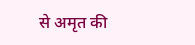से अमृत की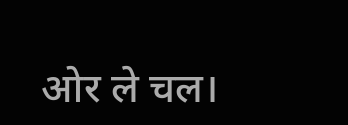ओर ले चल।